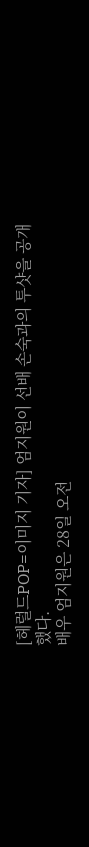[헤럴드POP=이미지 기자] 엄지원이 선배 손숙과의 투샷을 공개했다.
배우 엄지원은 28일 오전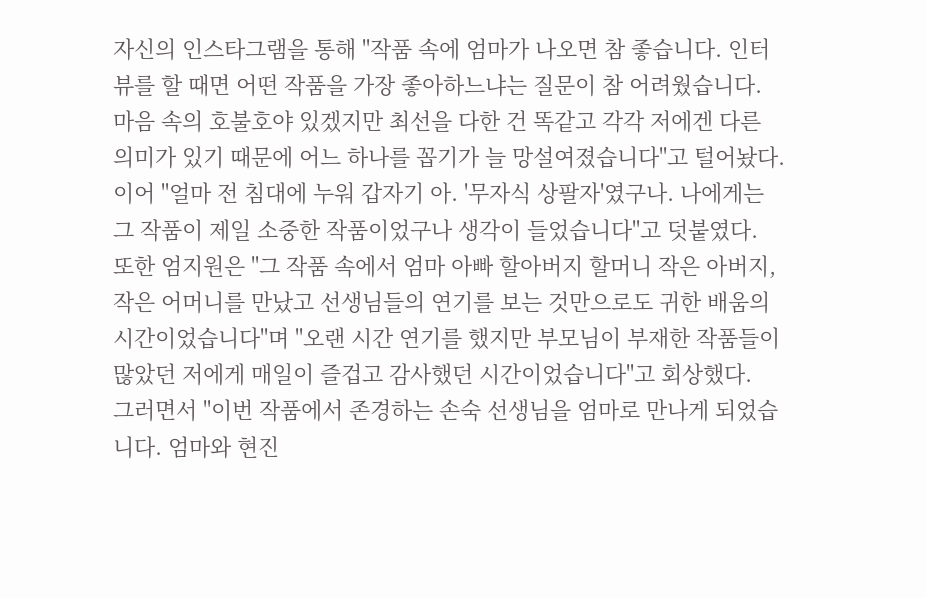자신의 인스타그램을 통해 "작품 속에 엄마가 나오면 참 좋습니다. 인터뷰를 할 때면 어떤 작품을 가장 좋아하느냐는 질문이 참 어려웠습니다. 마음 속의 호불호야 있겠지만 최선을 다한 건 똑같고 각각 저에겐 다른 의미가 있기 때문에 어느 하나를 꼽기가 늘 망설여졌습니다"고 털어놨다.
이어 "얼마 전 침대에 누워 갑자기 아. '무자식 상팔자'였구나. 나에게는 그 작품이 제일 소중한 작품이었구나 생각이 들었습니다"고 덧붙였다.
또한 엄지원은 "그 작품 속에서 엄마 아빠 할아버지 할머니 작은 아버지, 작은 어머니를 만났고 선생님들의 연기를 보는 것만으로도 귀한 배움의 시간이었습니다"며 "오랜 시간 연기를 했지만 부모님이 부재한 작품들이 많았던 저에게 매일이 즐겁고 감사했던 시간이었습니다"고 회상했다.
그러면서 "이번 작품에서 존경하는 손숙 선생님을 엄마로 만나게 되었습니다. 엄마와 현진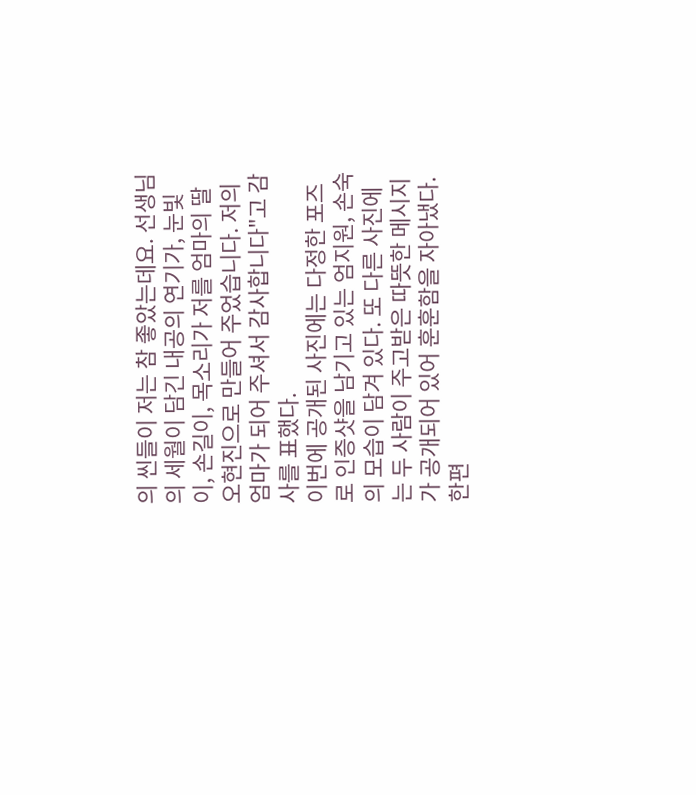의 씬들이 저는 참 좋았는데요. 선생님의 세월이 담긴 내공의 연기가, 눈빛이, 손길이, 목소리가 저를 엄마의 딸 오현진으로 만들어 주었습니다. 저의 엄마가 되어 주셔서 감사합니다"고 감사를 표했다.
이번에 공개된 사진에는 다정한 포즈로 인증샷을 남기고 있는 엄지원, 손숙의 모습이 담겨 있다. 또 다른 사진에는 두 사람이 주고받은 따뜻한 메시지가 공개되어 있어 훈훈함을 자아냈다.
한편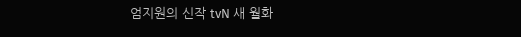엄지원의 신작 tvN 새 월화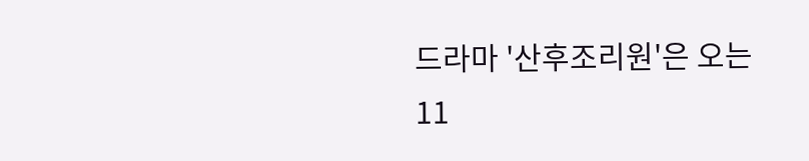드라마 '산후조리원'은 오는 11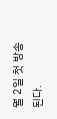월 2일 첫 방송된다.